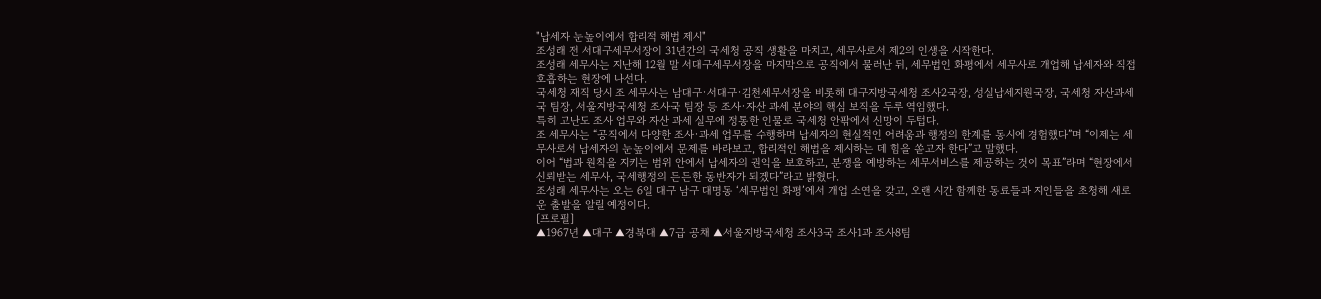"납세자 눈높이에서 합리적 해법 제시"
조성래 전 서대구세무서장이 31년간의 국세청 공직 생활을 마치고, 세무사로서 제2의 인생을 시작한다.
조성래 세무사는 지난해 12월 말 서대구세무서장을 마지막으로 공직에서 물러난 뒤, 세무법인 화평에서 세무사로 개업해 납세자와 직접 호흡하는 현장에 나선다.
국세청 재직 당시 조 세무사는 남대구·서대구·김천세무서장을 비롯해 대구지방국세청 조사2국장, 성실납세지원국장, 국세청 자산과세국 팀장, 서울지방국세청 조사국 팀장 등 조사·자산 과세 분야의 핵심 보직을 두루 역임했다.
특히 고난도 조사 업무와 자산 과세 실무에 정통한 인물로 국세청 안팎에서 신망이 두텁다.
조 세무사는 “공직에서 다양한 조사·과세 업무를 수행하며 납세자의 현실적인 어려움과 행정의 한계를 동시에 경험했다”며 “이제는 세무사로서 납세자의 눈높이에서 문제를 바라보고, 합리적인 해법을 제시하는 데 힘을 쏟고자 한다”고 말했다.
이어 “법과 원칙을 지키는 범위 안에서 납세자의 권익을 보호하고, 분쟁을 예방하는 세무서비스를 제공하는 것이 목표”라며 “현장에서 신뢰받는 세무사, 국세행정의 든든한 동반자가 되겠다”라고 밝혔다.
조성래 세무사는 오는 6일 대구 남구 대명동 ‘세무법인 화평’에서 개업 소연을 갖고, 오랜 시간 함께한 동료들과 지인들을 초청해 새로운 출발을 알릴 예정이다.
[프로필]
▲1967년 ▲대구 ▲경북대 ▲7급 공채 ▲서울지방국세청 조사3국 조사1과 조사8팀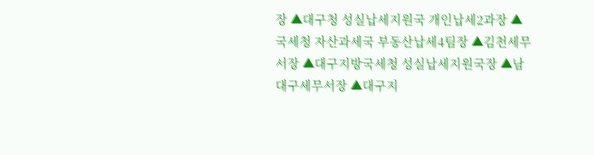장 ▲대구청 성실납세지원국 개인납세2과장 ▲국세청 자산과세국 부동산납세4팀장 ▲김천세무서장 ▲대구지방국세청 성실납세지원국장 ▲남대구세무서장 ▲대구지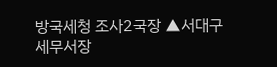방국세청 조사2국장 ▲서대구세무서장